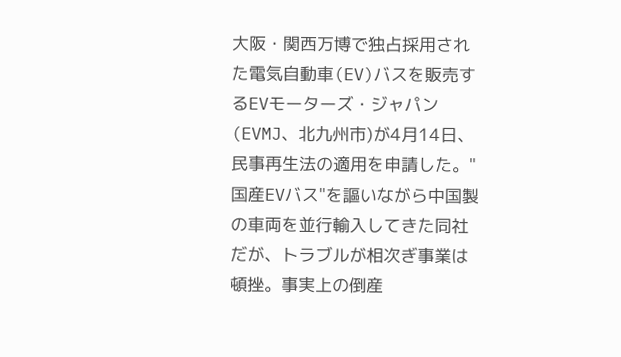大阪・関西万博で独占採用された電気自動車(EV)バスを販売するEVモーターズ・ジャパン(EVMJ、北九州市)が4月14日、民事再生法の適用を申請した。"国産EVバス"を謳いながら中国製の車両を並行輸入してきた同社だが、トラブルが相次ぎ事業は頓挫。事実上の倒産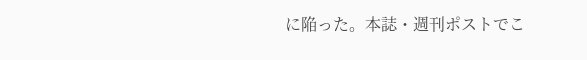に陥った。本誌・週刊ポストでこ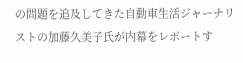の問題を追及してきた自動車生活ジャーナリストの加藤久美子氏が内幕をレポートす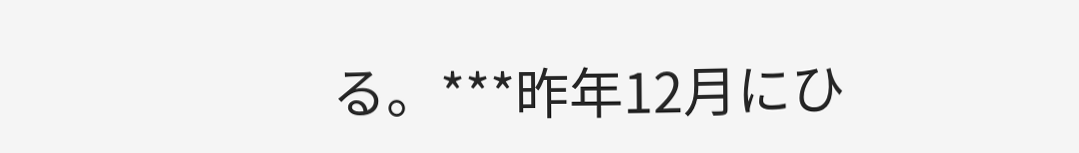る。***昨年12月にひ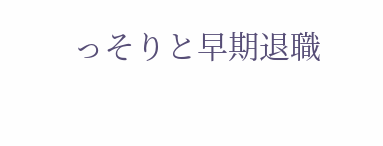っそりと早期退職